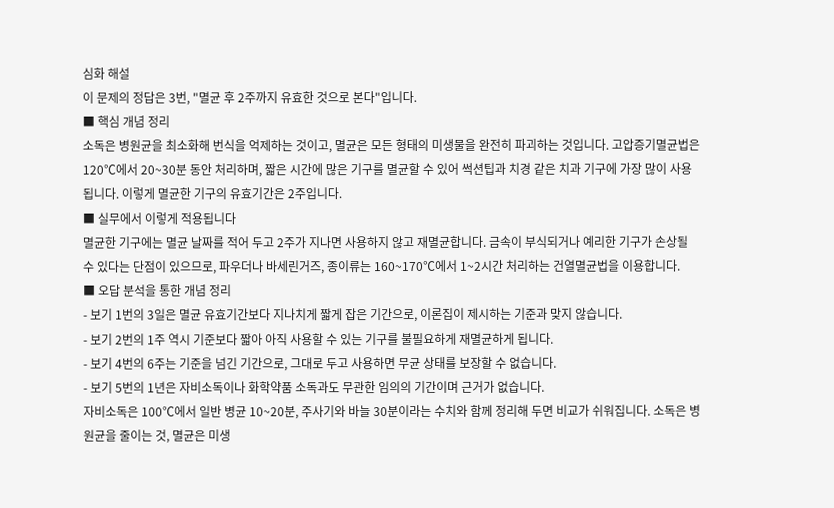심화 해설
이 문제의 정답은 3번, "멸균 후 2주까지 유효한 것으로 본다"입니다.
■ 핵심 개념 정리
소독은 병원균을 최소화해 번식을 억제하는 것이고, 멸균은 모든 형태의 미생물을 완전히 파괴하는 것입니다. 고압증기멸균법은 120℃에서 20~30분 동안 처리하며, 짧은 시간에 많은 기구를 멸균할 수 있어 썩션팁과 치경 같은 치과 기구에 가장 많이 사용됩니다. 이렇게 멸균한 기구의 유효기간은 2주입니다.
■ 실무에서 이렇게 적용됩니다
멸균한 기구에는 멸균 날짜를 적어 두고 2주가 지나면 사용하지 않고 재멸균합니다. 금속이 부식되거나 예리한 기구가 손상될 수 있다는 단점이 있으므로, 파우더나 바세린거즈, 종이류는 160~170℃에서 1~2시간 처리하는 건열멸균법을 이용합니다.
■ 오답 분석을 통한 개념 정리
- 보기 1번의 3일은 멸균 유효기간보다 지나치게 짧게 잡은 기간으로, 이론집이 제시하는 기준과 맞지 않습니다.
- 보기 2번의 1주 역시 기준보다 짧아 아직 사용할 수 있는 기구를 불필요하게 재멸균하게 됩니다.
- 보기 4번의 6주는 기준을 넘긴 기간으로, 그대로 두고 사용하면 무균 상태를 보장할 수 없습니다.
- 보기 5번의 1년은 자비소독이나 화학약품 소독과도 무관한 임의의 기간이며 근거가 없습니다.
자비소독은 100℃에서 일반 병균 10~20분, 주사기와 바늘 30분이라는 수치와 함께 정리해 두면 비교가 쉬워집니다. 소독은 병원균을 줄이는 것, 멸균은 미생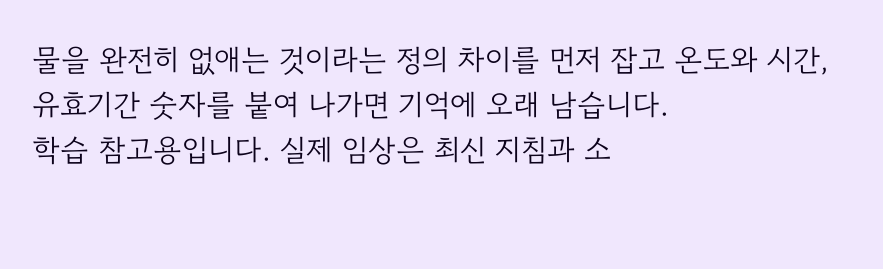물을 완전히 없애는 것이라는 정의 차이를 먼저 잡고 온도와 시간, 유효기간 숫자를 붙여 나가면 기억에 오래 남습니다.
학습 참고용입니다. 실제 임상은 최신 지침과 소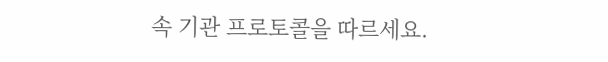속 기관 프로토콜을 따르세요.